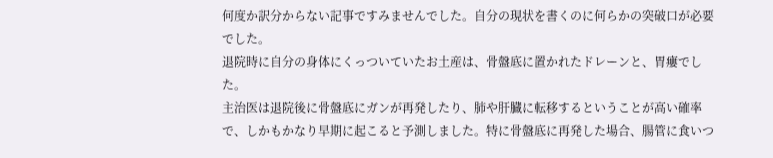何度か訳分からない記事ですみませんでした。自分の現状を書くのに何らかの突破口が必要でした。
退院時に自分の身体にくっついていたお土産は、骨盤底に置かれたドレーンと、胃瘻でした。
主治医は退院後に骨盤底にガンが再発したり、肺や肝臓に転移するということが高い確率で、しかもかなり早期に起こると予測しました。特に骨盤底に再発した場合、腸管に食いつ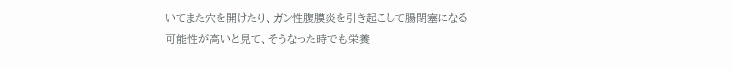いてまた穴を開けたり、ガン性腹膜炎を引き起こして腸閉塞になる可能性が高いと見て、そうなった時でも栄養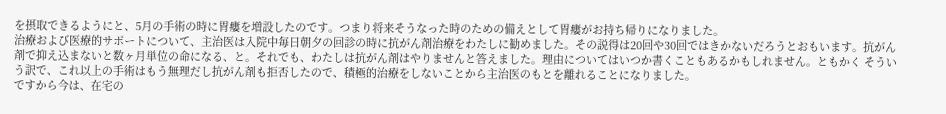を摂取できるようにと、5月の手術の時に胃瘻を増設したのです。つまり将来そうなった時のための備えとして胃瘻がお持ち帰りになりました。
治療および医療的サポートについて、主治医は入院中毎日朝夕の回診の時に抗がん剤治療をわたしに勧めました。その説得は20回や30回ではきかないだろうとおもいます。抗がん剤で抑え込まないと数ヶ月単位の命になる、と。それでも、わたしは抗がん剤はやりませんと答えました。理由についてはいつか書くこともあるかもしれません。ともかく そういう訳で、これ以上の手術はもう無理だし抗がん剤も拒否したので、積極的治療をしないことから主治医のもとを離れることになりました。
ですから今は、在宅の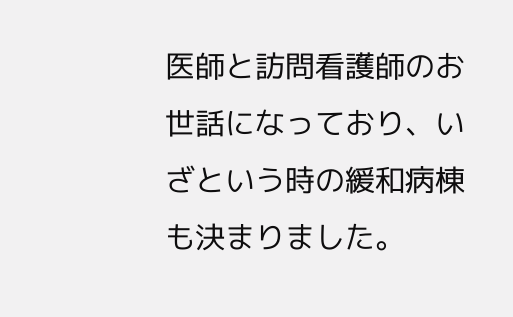医師と訪問看護師のお世話になっており、いざという時の緩和病棟も決まりました。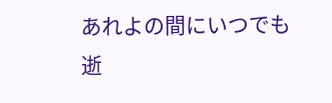あれよの間にいつでも逝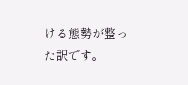ける態勢が整った訳です。